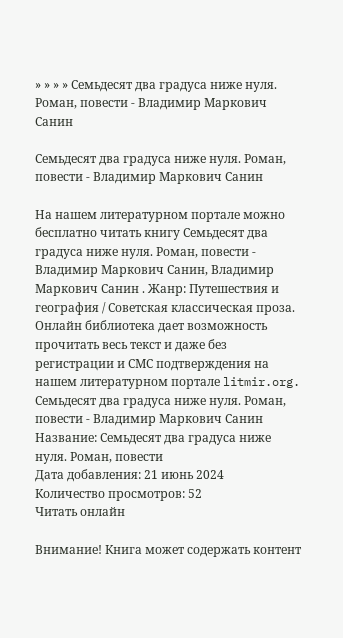» » » » Семьдесят два градуса ниже нуля. Роман, повести - Владимир Маркович Санин

Семьдесят два градуса ниже нуля. Роман, повести - Владимир Маркович Санин

На нашем литературном портале можно бесплатно читать книгу Семьдесят два градуса ниже нуля. Роман, повести - Владимир Маркович Санин, Владимир Маркович Санин . Жанр: Путешествия и география / Советская классическая проза. Онлайн библиотека дает возможность прочитать весь текст и даже без регистрации и СМС подтверждения на нашем литературном портале litmir.org.
Семьдесят два градуса ниже нуля. Роман, повести - Владимир Маркович Санин
Название: Семьдесят два градуса ниже нуля. Роман, повести
Дата добавления: 21 июнь 2024
Количество просмотров: 52
Читать онлайн

Внимание! Книга может содержать контент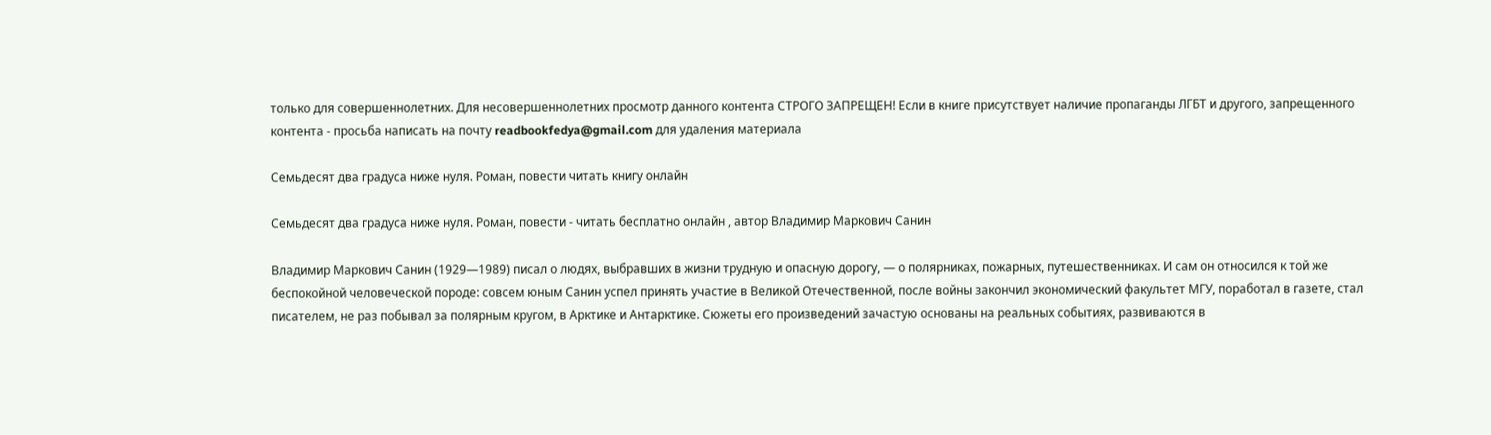только для совершеннолетних. Для несовершеннолетних просмотр данного контента СТРОГО ЗАПРЕЩЕН! Если в книге присутствует наличие пропаганды ЛГБТ и другого, запрещенного контента - просьба написать на почту readbookfedya@gmail.com для удаления материала

Семьдесят два градуса ниже нуля. Роман, повести читать книгу онлайн

Семьдесят два градуса ниже нуля. Роман, повести - читать бесплатно онлайн , автор Владимир Маркович Санин

Владимир Маркович Санин (1929—1989) писал о людях, выбравших в жизни трудную и опасную дорогу, — о полярниках, пожарных, путешественниках. И сам он относился к той же беспокойной человеческой породе: совсем юным Санин успел принять участие в Великой Отечественной, после войны закончил экономический факультет МГУ, поработал в газете, стал писателем, не раз побывал за полярным кругом, в Арктике и Антарктике. Сюжеты его произведений зачастую основаны на реальных событиях, развиваются в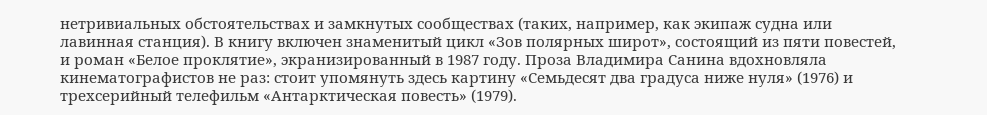нетривиальных обстоятельствах и замкнутых сообществах (таких, например, как экипаж судна или лавинная станция). В книгу включен знаменитый цикл «Зов полярных широт», состоящий из пяти повестей, и роман «Белое проклятие», экранизированный в 1987 году. Проза Владимира Санина вдохновляла кинематографистов не раз: стоит упомянуть здесь картину «Семьдесят два градуса ниже нуля» (1976) и трехсерийный телефильм «Антарктическая повесть» (1979).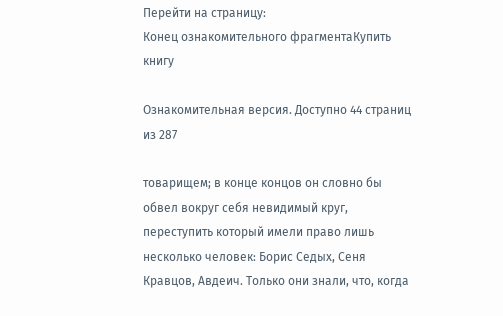Перейти на страницу:
Конец ознакомительного фрагментаКупить книгу

Ознакомительная версия. Доступно 44 страниц из 287

товарищем; в конце концов он словно бы обвел вокруг себя невидимый круг, переступить который имели право лишь несколько человек: Борис Седых, Сеня Кравцов, Авдеич. Только они знали, что, когда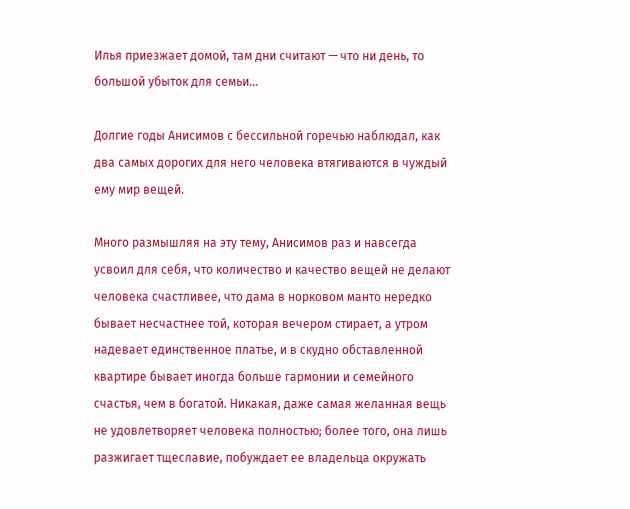Илья приезжает домой, там дни считают — что ни день, то большой убыток для семьи…

Долгие годы Анисимов с бессильной горечью наблюдал, как два самых дорогих для него человека втягиваются в чуждый ему мир вещей.

Много размышляя на эту тему, Анисимов раз и навсегда усвоил для себя, что количество и качество вещей не делают человека счастливее, что дама в норковом манто нередко бывает несчастнее той, которая вечером стирает, а утром надевает единственное платье, и в скудно обставленной квартире бывает иногда больше гармонии и семейного счастья, чем в богатой. Никакая, даже самая желанная вещь не удовлетворяет человека полностью; более того, она лишь разжигает тщеславие, побуждает ее владельца окружать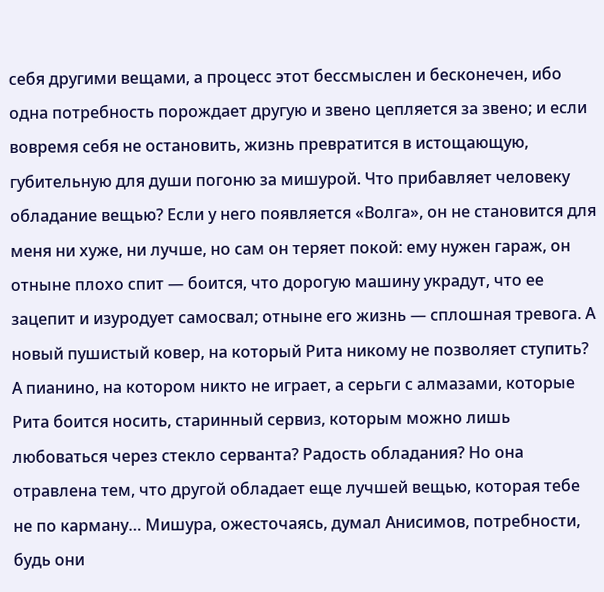себя другими вещами, а процесс этот бессмыслен и бесконечен, ибо одна потребность порождает другую и звено цепляется за звено; и если вовремя себя не остановить, жизнь превратится в истощающую, губительную для души погоню за мишурой. Что прибавляет человеку обладание вещью? Если у него появляется «Волга», он не становится для меня ни хуже, ни лучше, но сам он теряет покой: ему нужен гараж, он отныне плохо спит — боится, что дорогую машину украдут, что ее зацепит и изуродует самосвал; отныне его жизнь — сплошная тревога. А новый пушистый ковер, на который Рита никому не позволяет ступить? А пианино, на котором никто не играет, а серьги с алмазами, которые Рита боится носить, старинный сервиз, которым можно лишь любоваться через стекло серванта? Радость обладания? Но она отравлена тем, что другой обладает еще лучшей вещью, которая тебе не по карману… Мишура, ожесточаясь, думал Анисимов, потребности, будь они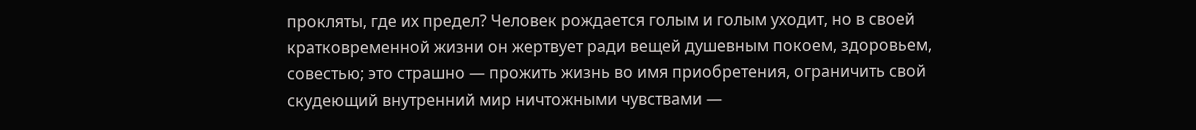прокляты, где их предел? Человек рождается голым и голым уходит, но в своей кратковременной жизни он жертвует ради вещей душевным покоем, здоровьем, совестью; это страшно — прожить жизнь во имя приобретения, ограничить свой скудеющий внутренний мир ничтожными чувствами —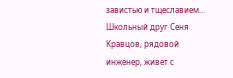завистью и тщеславием… Школьный друг Сеня Кравцов, рядовой инженер, живет с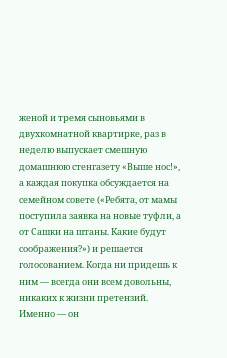женой и тремя сыновьями в двухкомнатной квартирке, раз в неделю выпускает смешную домашнюю стенгазету «Выше нос!», а каждая покупка обсуждается на семейном совете («Ребята, от мамы поступила заявка на новые туфли, а от Сашки на штаны. Какие будут соображения?») и решается голосованием. Когда ни придешь к ним — всегда они всем довольны, никаких к жизни претензий. Именно — он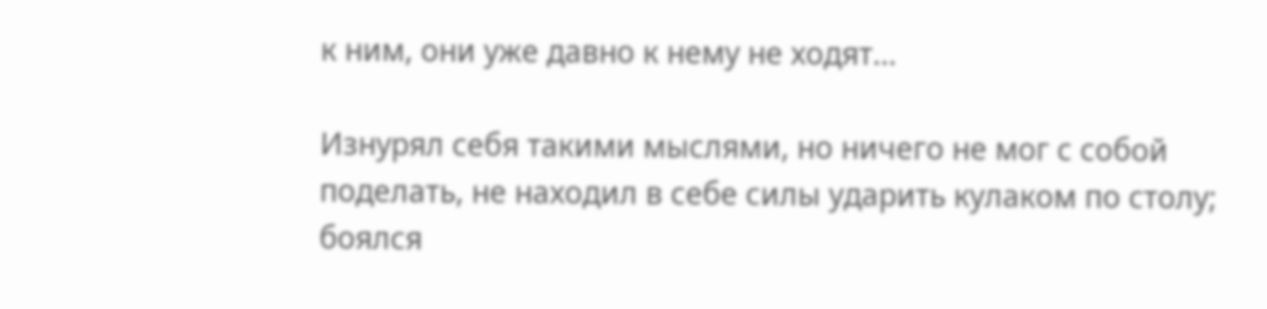к ним, они уже давно к нему не ходят…

Изнурял себя такими мыслями, но ничего не мог с собой поделать, не находил в себе силы ударить кулаком по столу; боялся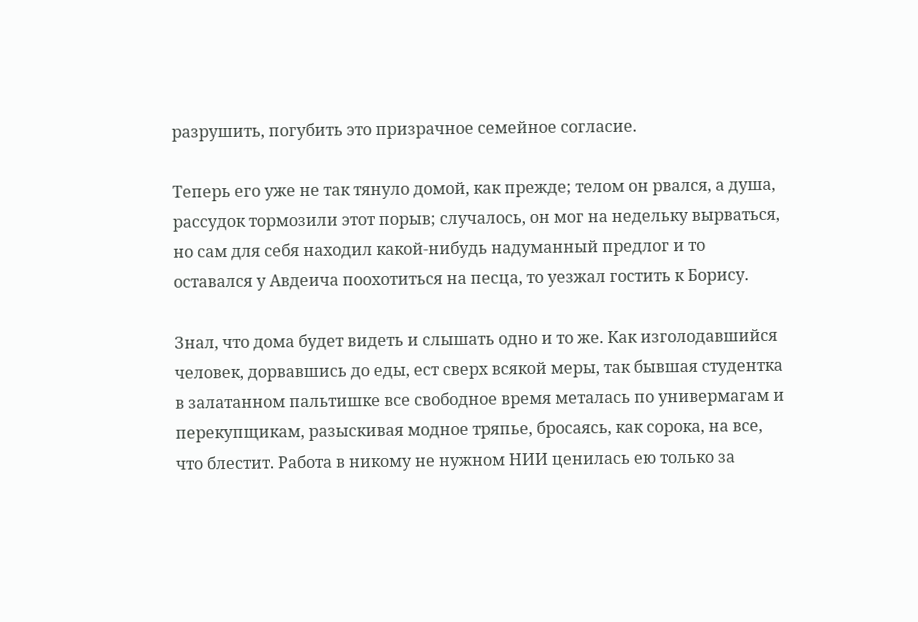разрушить, погубить это призрачное семейное согласие.

Теперь его уже не так тянуло домой, как прежде; телом он рвался, а душа, рассудок тормозили этот порыв; случалось, он мог на недельку вырваться, но сам для себя находил какой-нибудь надуманный предлог и то оставался у Авдеича поохотиться на песца, то уезжал гостить к Борису.

Знал, что дома будет видеть и слышать одно и то же. Как изголодавшийся человек, дорвавшись до еды, ест сверх всякой меры, так бывшая студентка в залатанном пальтишке все свободное время металась по универмагам и перекупщикам, разыскивая модное тряпье, бросаясь, как сорока, на все, что блестит. Работа в никому не нужном НИИ ценилась ею только за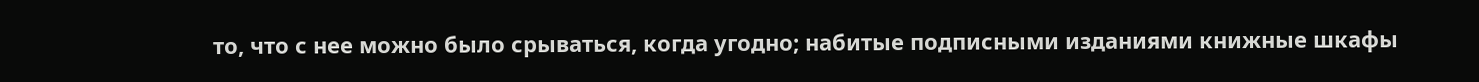то, что с нее можно было срываться, когда угодно; набитые подписными изданиями книжные шкафы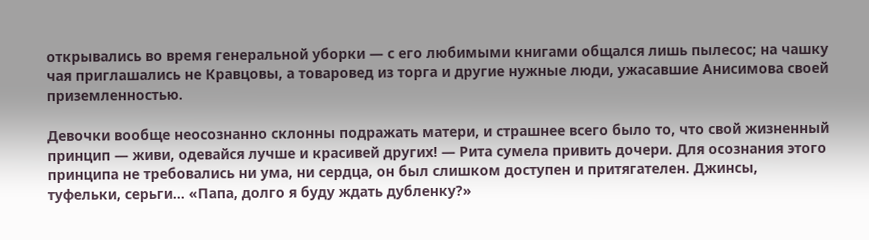открывались во время генеральной уборки — с его любимыми книгами общался лишь пылесос; на чашку чая приглашались не Кравцовы, а товаровед из торга и другие нужные люди, ужасавшие Анисимова своей приземленностью.

Девочки вообще неосознанно склонны подражать матери, и страшнее всего было то, что свой жизненный принцип — живи, одевайся лучше и красивей других! — Рита сумела привить дочери. Для осознания этого принципа не требовались ни ума, ни сердца, он был слишком доступен и притягателен. Джинсы, туфельки, серьги… «Папа, долго я буду ждать дубленку?»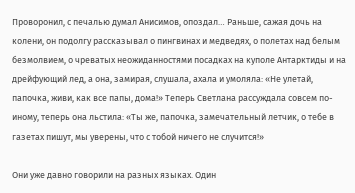Проворонил, с печалью думал Анисимов, опоздал… Раньше, сажая дочь на колени, он подолгу рассказывал о пингвинах и медведях, о полетах над белым безмолвием, о чреватых неожиданностями посадках на куполе Антарктиды и на дрейфующий лед, а она, замирая, слушала, ахала и умоляла: «Не улетай, папочка, живи, как все папы, дома!» Теперь Светлана рассуждала совсем по-иному, теперь она льстила: «Ты же, папочка, замечательный летчик, о тебе в газетах пишут, мы уверены, что с тобой ничего не случится!»

Они уже давно говорили на разных языках. Один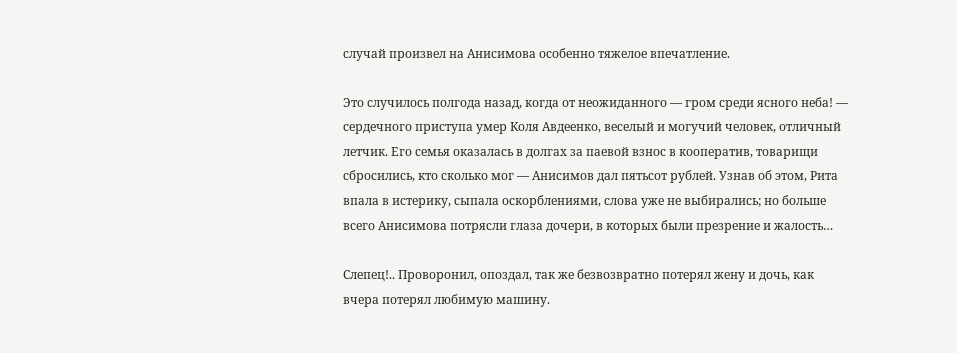случай произвел на Анисимова особенно тяжелое впечатление.

Это случилось полгода назад, когда от неожиданного — гром среди ясного неба! — сердечного приступа умер Коля Авдеенко, веселый и могучий человек, отличный летчик. Его семья оказалась в долгах за паевой взнос в кооператив, товарищи сбросились, кто сколько мог — Анисимов дал пятьсот рублей. Узнав об этом, Рита впала в истерику, сыпала оскорблениями, слова уже не выбирались; но больше всего Анисимова потрясли глаза дочери, в которых были презрение и жалость…

Слепец!.. Проворонил, опоздал, так же безвозвратно потерял жену и дочь, как вчера потерял любимую машину.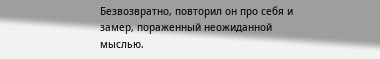Безвозвратно, повторил он про себя и замер, пораженный неожиданной мыслью.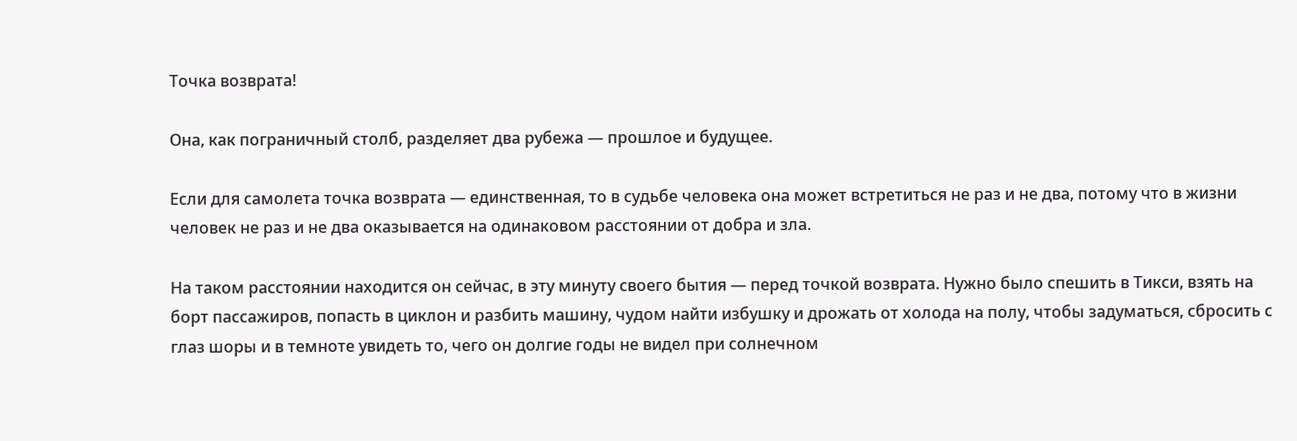Точка возврата!

Она, как пограничный столб, разделяет два рубежа — прошлое и будущее.

Если для самолета точка возврата — единственная, то в судьбе человека она может встретиться не раз и не два, потому что в жизни человек не раз и не два оказывается на одинаковом расстоянии от добра и зла.

На таком расстоянии находится он сейчас, в эту минуту своего бытия — перед точкой возврата. Нужно было спешить в Тикси, взять на борт пассажиров, попасть в циклон и разбить машину, чудом найти избушку и дрожать от холода на полу, чтобы задуматься, сбросить с глаз шоры и в темноте увидеть то, чего он долгие годы не видел при солнечном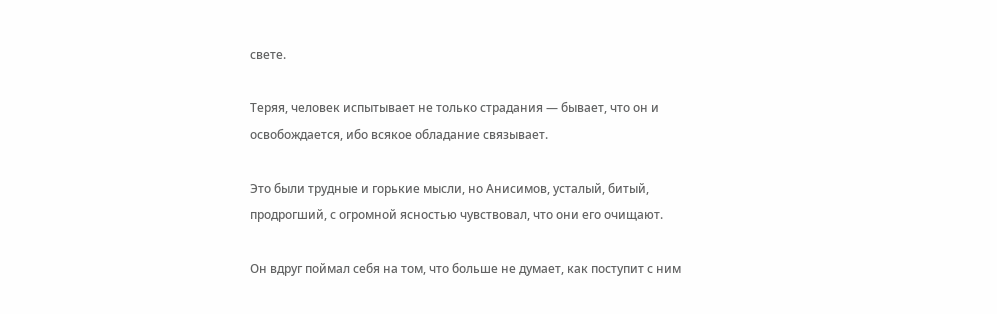свете.

Теряя, человек испытывает не только страдания — бывает, что он и освобождается, ибо всякое обладание связывает.

Это были трудные и горькие мысли, но Анисимов, усталый, битый, продрогший, с огромной ясностью чувствовал, что они его очищают.

Он вдруг поймал себя на том, что больше не думает, как поступит с ним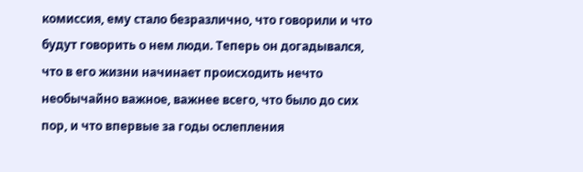комиссия, ему стало безразлично, что говорили и что будут говорить о нем люди. Теперь он догадывался, что в его жизни начинает происходить нечто необычайно важное, важнее всего, что было до сих пор, и что впервые за годы ослепления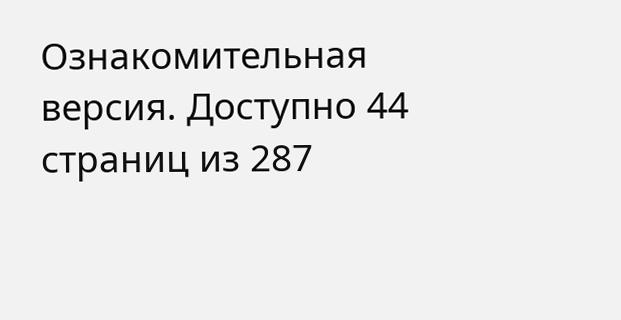Ознакомительная версия. Доступно 44 страниц из 287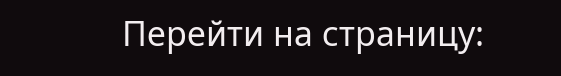Перейти на страницу: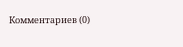Комментариев (0)